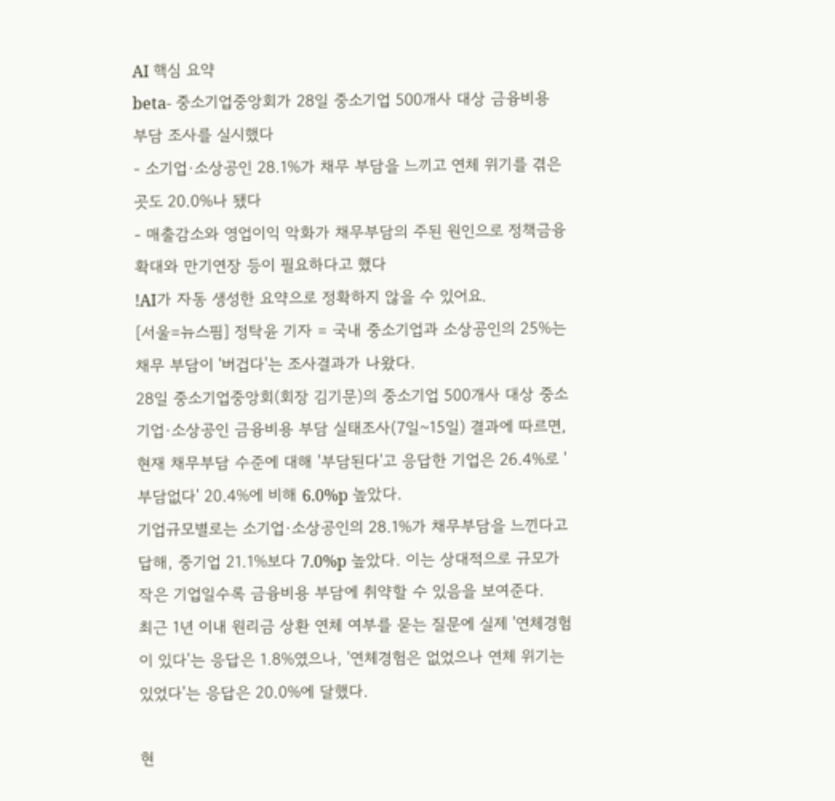AI 핵심 요약
beta- 중소기업중앙회가 28일 중소기업 500개사 대상 금융비용 부담 조사를 실시했다
- 소기업·소상공인 28.1%가 채무 부담을 느끼고 연체 위기를 겪은 곳도 20.0%나 됐다
- 매출감소와 영업이익 악화가 채무부담의 주된 원인으로 정책금융 확대와 만기연장 등이 필요하다고 했다
!AI가 자동 생성한 요약으로 정확하지 않을 수 있어요.
[서울=뉴스핌] 정탁윤 기자 = 국내 중소기업과 소상공인의 25%는 채무 부담이 '버겁다'는 조사결과가 나왔다.
28일 중소기업중앙회(회장 김기문)의 중소기업 500개사 대상 중소기업·소상공인 금융비용 부담 실태조사(7일~15일) 결과에 따르면, 현재 채무부담 수준에 대해 '부담된다'고 응답한 기업은 26.4%로 '부담없다' 20.4%에 비해 6.0%p 높았다.
기업규모별로는 소기업·소상공인의 28.1%가 채무부담을 느낀다고 답해, 중기업 21.1%보다 7.0%p 높았다. 이는 상대적으로 규모가 작은 기업일수록 금융비용 부담에 취약할 수 있음을 보여준다.
최근 1년 이내 원리금 상환 연체 여부를 묻는 질문에 실제 '연체경험이 있다'는 응답은 1.8%였으나, '연체경험은 없었으나 연체 위기는 있었다'는 응답은 20.0%에 달했다.

현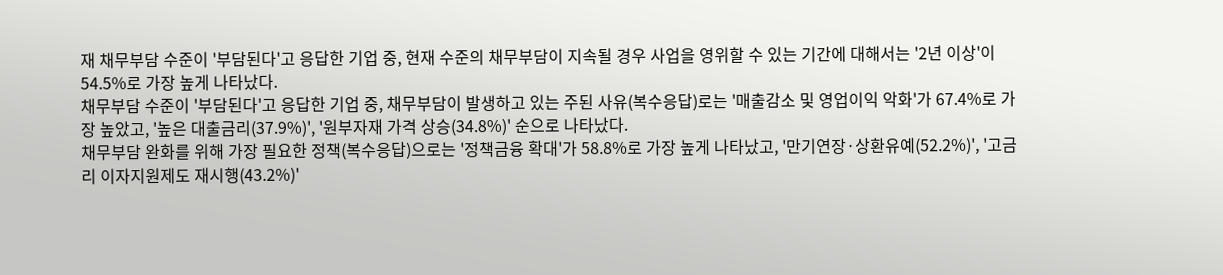재 채무부담 수준이 '부담된다'고 응답한 기업 중, 현재 수준의 채무부담이 지속될 경우 사업을 영위할 수 있는 기간에 대해서는 '2년 이상'이 54.5%로 가장 높게 나타났다.
채무부담 수준이 '부담된다'고 응답한 기업 중, 채무부담이 발생하고 있는 주된 사유(복수응답)로는 '매출감소 및 영업이익 악화'가 67.4%로 가장 높았고, '높은 대출금리(37.9%)', '원부자재 가격 상승(34.8%)' 순으로 나타났다.
채무부담 완화를 위해 가장 필요한 정책(복수응답)으로는 '정책금융 확대'가 58.8%로 가장 높게 나타났고, '만기연장·상환유예(52.2%)', '고금리 이자지원제도 재시행(43.2%)'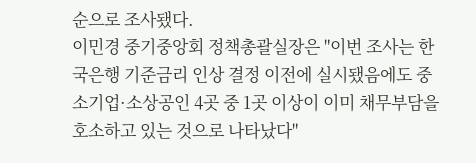순으로 조사됐다.
이민경 중기중앙회 정책총괄실장은 "이번 조사는 한국은행 기준금리 인상 결정 이전에 실시됐음에도 중소기업·소상공인 4곳 중 1곳 이상이 이미 채무부담을 호소하고 있는 것으로 나타났다"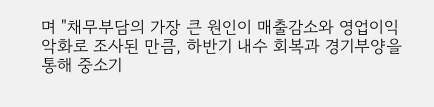며 "채무부담의 가장 큰 원인이 매출감소와 영업이익 악화로 조사된 만큼, 하반기 내수 회복과 경기부양을 통해 중소기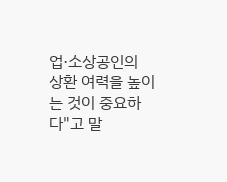업·소상공인의 상환 여력을 높이는 것이 중요하다"고 말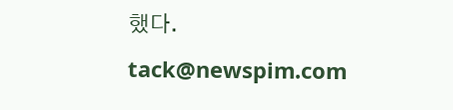했다.
tack@newspim.com